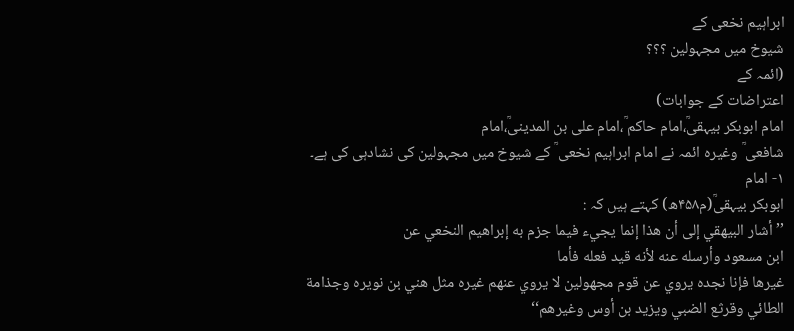ابراہیم نخعی کے
شیوخ میں مجہولین ؟؟؟
(ائمہ کے
اعتراضات کے جوابات)
امام ابوبکر بیہقیؒ،امام حاکم ؒ،امام علی بن المدینیؒ،امام
شافعی ؒ وغیرہ ائمہ نے امام ابراہیم نخعی ؒ کے شیوخ میں مجہولین کی نشادہی کی ہے۔
۱- امام
ابوبکر بیہقیؒ(م۴۵۸ھ) کہتے ہیں کہ :
’’ أشار البيهقي إلى أن هذا إنما يجيء فيما جزم به إبراهيم النخعي عن
ابن مسعود وأرسله عنه لأنه قيد فعله فأما
غيرها فإنا نجده يروي عن قوم مجهولين لا يروي عنهم غيره مثل هني بن نويره وجذامة
الطائي وقرثع الضبي ويزيد بن أوس وغيرهم‘‘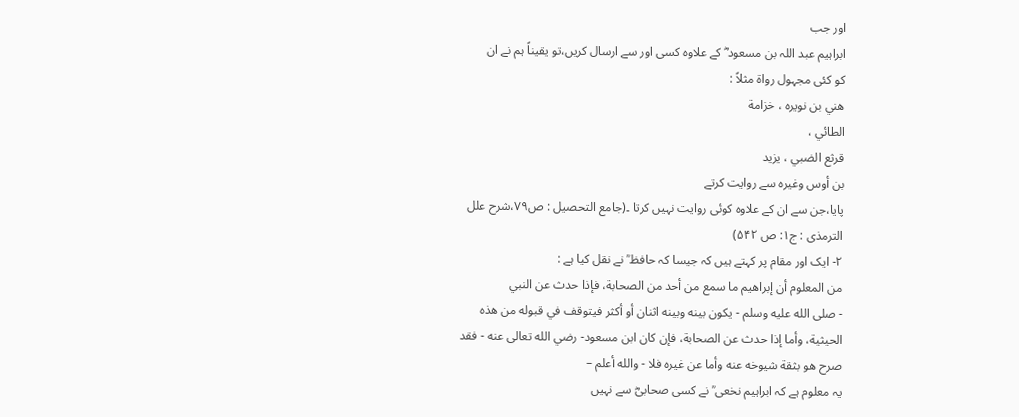اور جب
ابراہیم عبد اللہ بن مسعود ؓ کے علاوہ کسی اور سے ارسال کریں،تو یقیناً ہم نے ان
کو کئی مجہول رواۃ مثلاً :
هني بن نويره ، خزامة
الطائي ،
قرثع الضبي ، يزيد
بن أوس وغیرہ سے روایت کرتے
پایا،جن سے ان کے علاوہ کوئی روایت نہیں کرتا ۔(جامع التحصیل : ص۷۹،شرح علل
الترمذی : ج۱: ص ۵۴۲)
۲- ایک اور مقام پر کہتے ہیں کہ جیسا کہ حافظ ؒ نے نقل کیا ہے :
من المعلوم أن إبراهيم ما سمع من أحد من الصحابة، فإذا حدث عن النبي
- صلى الله عليه وسلم - يكون بينه وبينه اثنان أو أكثر فيتوقف في قبوله من هذه
الحيثية، وأما إذا حدث عن الصحابة، فإن كان ابن مسعود- رضي الله تعالى عنه - فقد
صرح هو بثقة شيوخه عنه وأما عن غيره فلا - والله أعلم –
یہ معلوم ہے کہ ابراہیم نخعی ؒ نے کسی صحابیؓ سے نہیں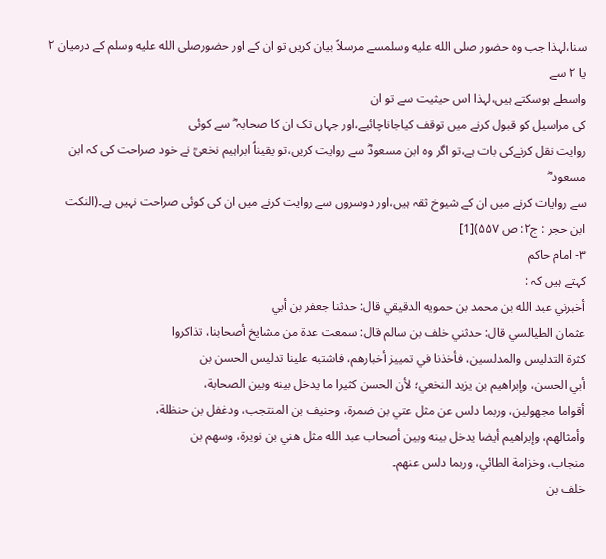سنا،لہذا جب وہ حضور صلى الله عليه وسلمسے مرسلاً بیان کریں تو ان کے اور حضورصلى الله عليه وسلم کے درمیان ۲ یا ۲ سے
واسطے ہوسکتے ہیں،لہذا اس حیثیت سے تو ان
کی مراسیل کو قبول کرنے میں توقف کیاجاناچائیے،اور جہاں تک ان کا صحابہ ؓ سے کوئی
روایت نقل کرنےکی بات ہے،تو اگر وہ ابن مسعودؓ سے روایت کریں،تو یقیناً ابراہیم نخعیؒ نے خود صراحت کی کہ ابن مسعود ؓ
سے روایات کرنے میں ان کے شیوخ ثقہ ہیں،اور دوسروں سے روایت کرنے میں ان کی کوئی صراحت نہیں ہے۔(النکت
ابن حجر : ج۲: ص ۵۵۷)[1]
۳- امام حاکم
کہتے ہیں کہ :
أخبرني عبد الله بن محمد بن حمويه الدقيقي قال: حدثنا جعفر بن أبي
عثمان الطيالسي قال: حدثني خلف بن سالم قال: سمعت عدة من مشايخ أصحابنا، تذاكروا
كثرة التدليس والمدلسين، فأخذنا في تمييز أخبارهم، فاشتبه علينا تدليس الحسن بن
أبي الحسن، وإبراهيم بن يزيد النخعي؛ لأن الحسن كثيرا ما يدخل بينه وبين الصحابة،
أقواما مجهولين، وربما دلس عن مثل عتي بن ضمرة، وحنيف بن المنتجب، ودغفل بن حنظلة،
وأمثالهم، وإبراهيم أيضا يدخل بينه وبين أصحاب عبد الله مثل هني بن نويرة، وسهم بن
منجاب، وخزامة الطائي، وربما دلس عنهم۔
خلف بن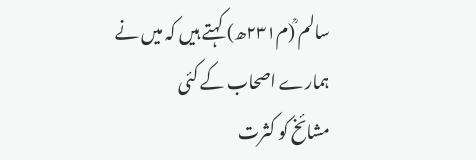سالم ؒ(م۲۳۱ھ) کہتے ہیں کہ میں نے ہمارے اصحاب کے کئی
مشائخ کو کثرت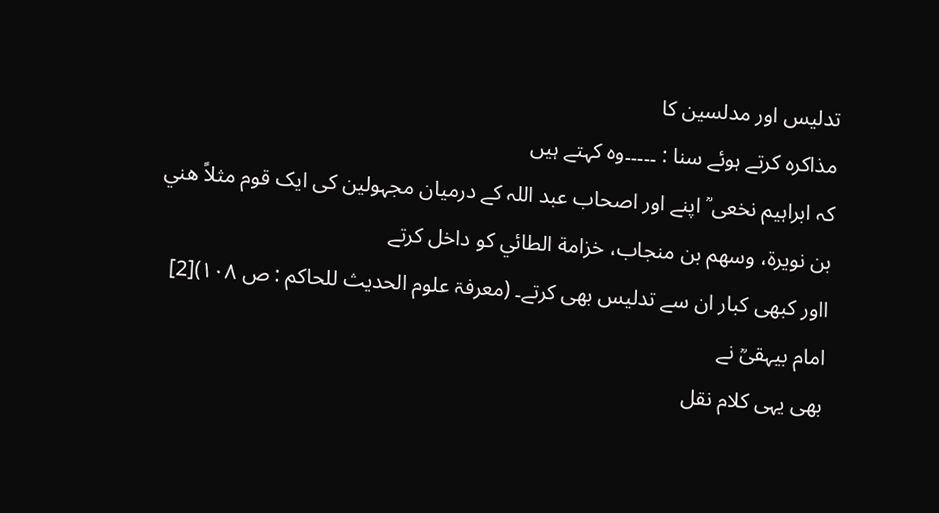تدلیس اور مدلسین کا
مذاکرہ کرتے ہوئے سنا : ۔۔۔۔۔وہ کہتے ہیں
کہ ابراہیم نخعی ؒ اپنے اور اصحاب عبد اللہ کے درمیان مجہولین کی ایک قوم مثلاً هني
بن نويرة، وسهم بن منجاب، خزامة الطائي کو داخل کرتے
ااور کبھی کبار ان سے تدلیس بھی کرتے۔ (معرفۃ علوم الحدیث للحاکم : ص ۱۰۸)[2]
امام بیہقیؒ نے
بھی یہی کلام نقل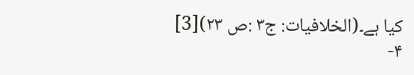کیا ہے۔(الخلافیات: ج۳ :ص ۲۳)[3]
۴-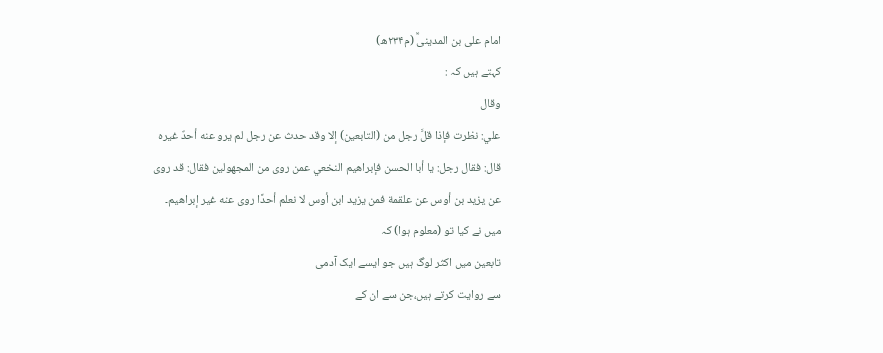امام علی بن المدینیؒ (م۲۳۴ھ)
کہتے ہیں کہ :
وقال
علي: نظرت فإذا قلَّ رجل من (التابعين) إلا وقد حدث عن رجل لم يرو عنه أحدٌ غيره
قال: فقال رجل: يا أبا الحسن فإبراهيم النخعي عمن روى من المجهولين فقال: قد روى
عن يزيد بن أوس عن علقمة فمن يزيد ابن أوس لا نعلم أحدًا روى عنه غير إبراهيم۔
میں نے کیا تو (معلوم ہوا) کہ
تابعین میں اکثر لوگ ہیں جو ایسے ایک آدمی
سے روایت کرتے ہیں،جن سے ان کے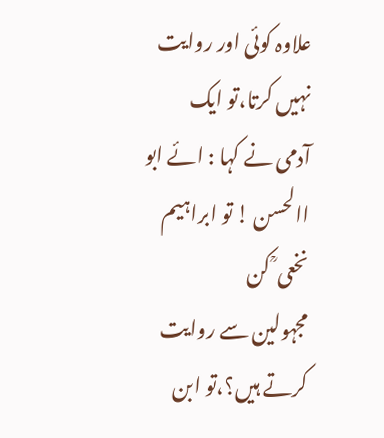علاوہ کوئی اور روایت نہیں کرتا،تو ایک
آدمی نے کہا : ائے ابو االحسن ! تو ابراہیم نخعی ؒ کن
مجہولین سے روایت کرتے ہیں؟،تو ابن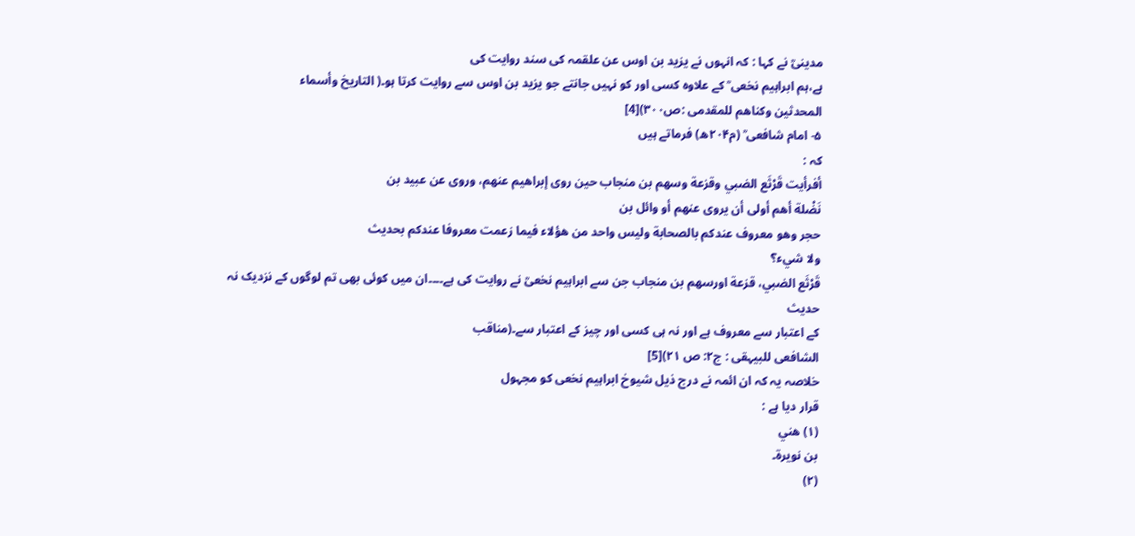مدینیؒ نے کہا : کہ انہوں نے یزید بن اوس عن علقمہ کی سند روایت کی
ہے،ہم ابراہیم نخعی ؒ کے علاوہ کسی اور کو نہیں جانتے جو یزید بن اوس سے روایت کرتا ہو۔( التاريخ وأسماء
المحدثين وكناهم للمقدمی :ص۳۰۰)[4]
۵- امام شافعی ؒ (م۲۰۴ھ) فرماتے ہیں
کہ :
أفرأيت قَرْثَع الضبي وقزعة وسهم بن منجاب حين روى إبراهيم عنهم، وروى عن عبيد بن
نَضْلة أهم أولى أن يروى عنهم أو وائل بن
حجر وهو معروف عندكم بالصحابة وليس واحد من هؤلاء فيما زعمت معروفا عندكم بحديث
ولا شيء؟
قَرْثَع الضبي، قزعة اورسهم بن منجاب جن سے ابراہیم نخعیؒ نے روایت کی ہے۔۔۔۔ان میں کوئی بھی تم لوگوں کے نزدیک نہ حدیث
کے اعتبار سے معروف ہے اور نہ ہی کسی اور چیز کے اعتبار سے۔(مناقب
الشافعی للبیہقی : ج۲: ص ۲۱)[5]
خلاصہ یہ کہ ان ائمہ نے درج ذیل شیوخ ابراہیم نخعی کو مجہول
قرار دیا ہے :
(۱) هني
بن نويرۃ۔
(۲)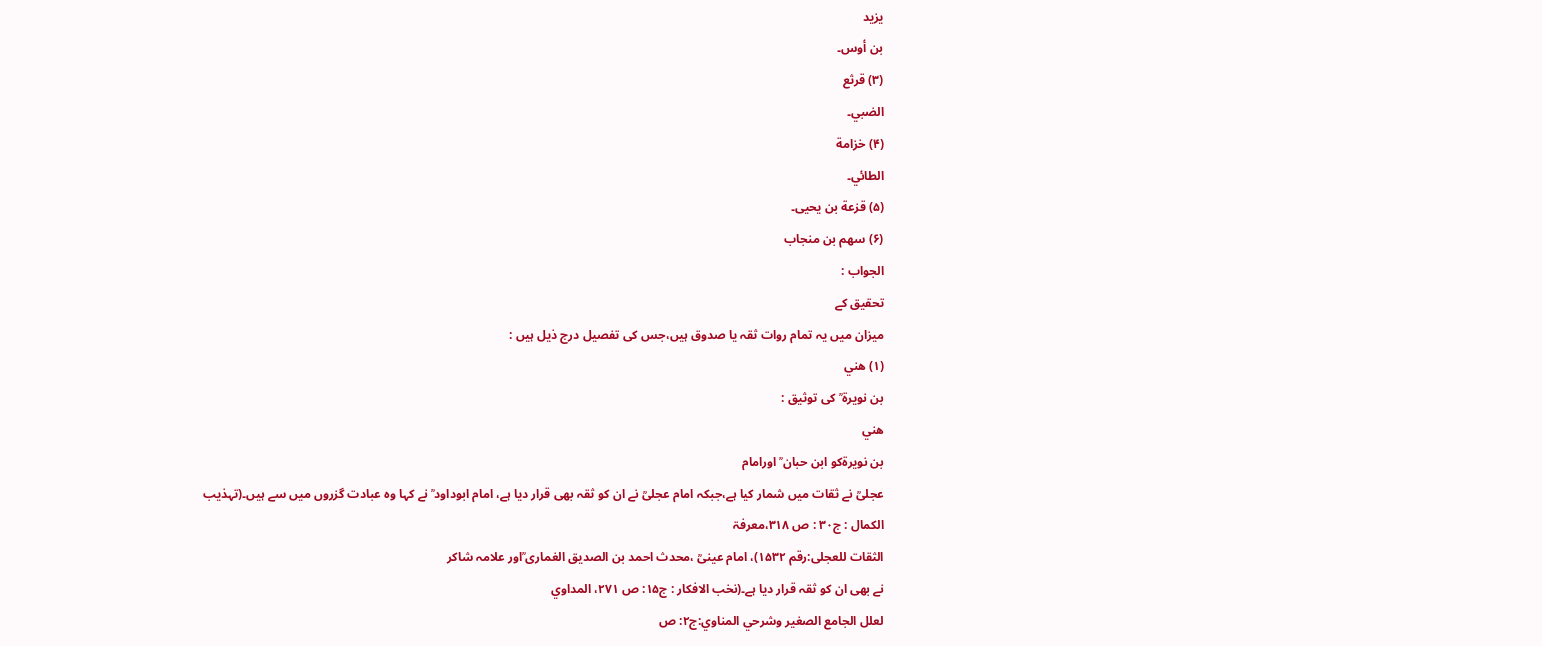يزيد
بن أوس۔
(۳) قرثع
الضبي۔
(۴) خزامة
الطائي۔
(۵) قزعة بن یحیی۔
(۶) سهم بن منجاب
الجواب :
تحقیق کے
میزان میں یہ تمام روات ثقہ یا صدوق ہیں،جس کی تفصیل درج ذیل ہیں :
(۱) هني
بن نويرۃ ؒ کی توثیق :
هني
بن نويرۃکو ابن حبان ؒ اورامام
عجلیؒ نے ثقات میں شمار کیا ہے،جبکہ امام عجلیؒ نے ان کو ثقہ بھی قرار دیا ہے، امام ابوداود ؒ نے کہا وہ عبادت گزروں میں سے ہیں۔(تہذیب
الکمال : ج۳۰ : ص ۳۱۸،معرفۃ
الثقات للعجلی:رقم ۱۵۳۲)، امام عینیؒ ،محدث احمد بن الصدیق الغماری ؒاور علامہ شاکر
نے بھی ان کو ثقہ قرار دیا ہے۔(نخب الافکار : ج۱۵: ص ۲۷۱، المداوي
لعلل الجامع الصغير وشرحي المناوي:ج۲: ص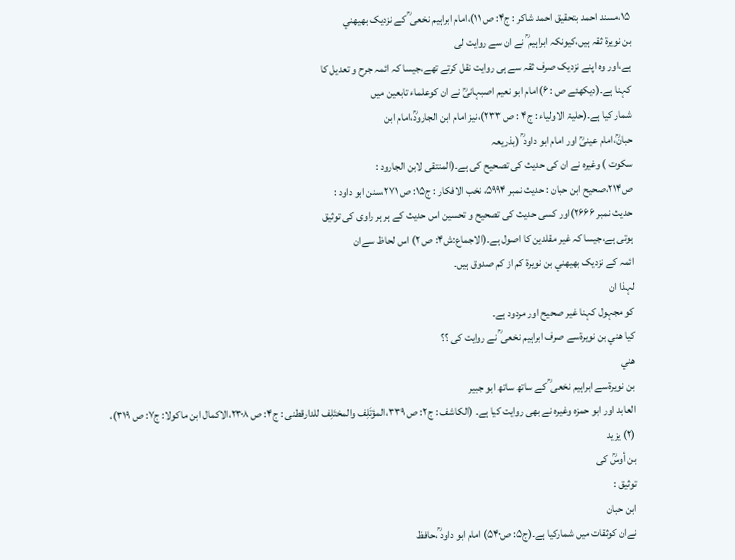۱۵،مسند احمد بتحقیق احمد شاکر : ج۴: ص ۱۱)،امام ابراہیم نخعی ؒ کے نزدیک بھیهني
بن نويرۃ ثقہ ہیں،کیونکہ ابراہیم ؒ نے ان سے روایت لی
ہے،اور وہ اپنے نزدیک صرف ثقہ سے ہی روایت نقل کرتے تھے،جیسا کہ ائمہ جرح و تعدیل کا
کہنا ہے۔(دیکھئے ص : ۶)امام ابو نعیم اصبہانیؒ نے ان کوعلماء تابعین میں
شمار کیا ہے۔(حلیۃ الاولیاء : ج۴ : ص ۲۳۳)،نیز امام ابن الجارودؒ،امام ابن
حبانؒ،امام عینیؒ اور امام ابو داود ؒ (بذریعہ
سکوت ) وغیرہ نے ان کی حدیث کی تصحیح کی ہے۔(المنتقی لابن الجارود :
ص۲۱۴،صحیح ابن حبان : حدیث نمبر ۵۹۹۴، نخب الافکار : ج۱۵: ص ۲۷۱،سنن ابو داود :
حدیث نمبر ۲۶۶۶)اور کسی حدیث کی تصحیح و تحسین اس حدیث کے ہر ہر راوی کی توثیق
ہوتی ہے،جیسا کہ غیر مقلدین کا اصول ہے۔(الاجماع:ش۴: ص ۲) اس لحاظ سےان
ائمہ کے نزدیک بھیهني بن نويرۃ کم از کم صدوق ہیں۔
لہذا ان
کو مجہول کہنا غیر صحیح اور مردود ہے۔
کیا هني بن نويرۃسے صرف ابراہیم نخعی ؒ نے روایت کی ؟؟
هني
بن نويرۃسے ابراہیم نخعی ؒ کے ساتھ ساتھ ابو جبیر
العابد اور ابو حمزہ وغیرہ نے بھی روایت کیا ہے۔ (الکاشف : ج۲: ص ۳۳۹،المؤتَلِف والمختَلِف للدارقطنی : ج۴: ص ۲۳۰۸،الاکمال ابن ماکولا: ج۷: ص ۳۱۹)،
(۲) يزيد
بن أوسؒ کی
توثیق :
ابن حبان
نےان کوثقات میں شمارکیا ہے۔(ج۵: ص۵۴۰) امام ابو داود ؒ،حافظ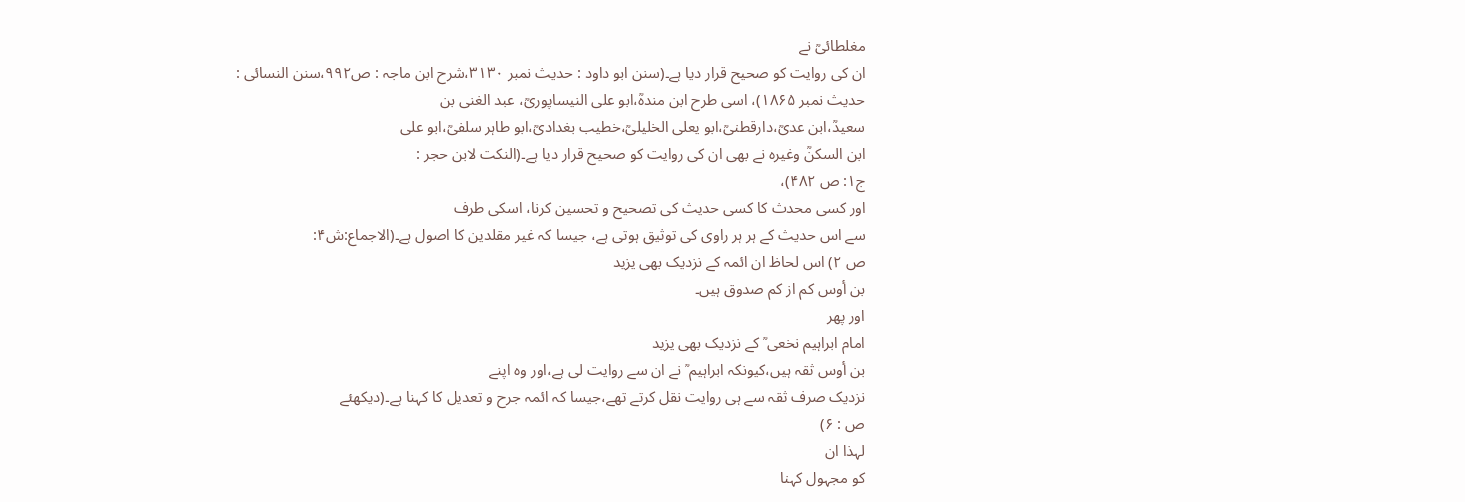مغلطائیؒ نے
ان کی روایت کو صحیح قرار دیا ہے۔(سنن ابو داود : حدیث نمبر ۳۱۳۰،شرح ابن ماجہ : ص۹۹۲،سنن النسائی :
حدیث نمبر ۱۸۶۵)، اسی طرح ابن مندہؒ،ابو علی النیساپوریؒ، عبد الغنی بن
سعیدؒ،ابن عدیؒ،دارقطنیؒ،ابو یعلی الخلیلیؒ،خطیب بغدادیؒ،ابو طاہر سلفیؒ،ابو علی
ابن السکنؒ وغیرہ نے بھی ان کی روایت کو صحیح قرار دیا ہے۔(النکت لابن حجر :
ج۱: ص ۴۸۲)،
اور کسی محدث کا کسی حدیث کی تصحیح و تحسین کرنا، اسکی طرف
سے اس حدیث کے ہر ہر راوی کی توثیق ہوتی ہے، جیسا کہ غیر مقلدین کا اصول ہے۔(الاجماع:ش۴:
ص ۲) اس لحاظ ان ائمہ کے نزدیک بھی يزيد
بن أوس کم از کم صدوق ہیں۔
اور پھر
امام ابراہیم نخعی ؒ کے نزدیک بھی يزيد
بن أوس ثقہ ہیں،کیونکہ ابراہیم ؒ نے ان سے روایت لی ہے،اور وہ اپنے
نزدیک صرف ثقہ سے ہی روایت نقل کرتے تھے،جیسا کہ ائمہ جرح و تعدیل کا کہنا ہے۔(دیکھئے
ص : ۶)
لہذا ان
کو مجہول کہنا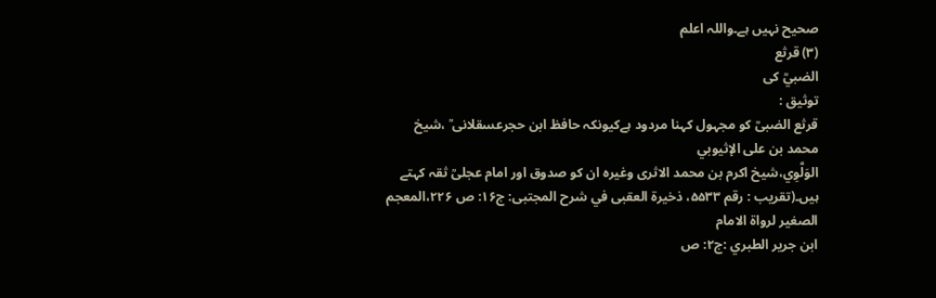صحیح نہیں ہے۔واللہ اعلم
(۳) قرثع
الضبيؒ کی
توثیق :
قرثع الضبیؒ کو مجہول کہنا مردود ہےکیونکہ حافظ ابن حجرعسقلانی ؒ ،شیخ
محمد بن علی الإثيوبي
الوَلَّوِي،شیخ اکرم بن محمد الاثری وغیرہ ان کو صدوق اور امام عجلیؒ ثقہ کہتے
ہیں۔(تقریب : رقم ۵۵۳۳، ذخيرة العقبى في شرح المجتبى: ج۱۶: ص ۲۲۶،المعجم الصغير لرواة الامام
ابن جرير الطبري :ج۲: ص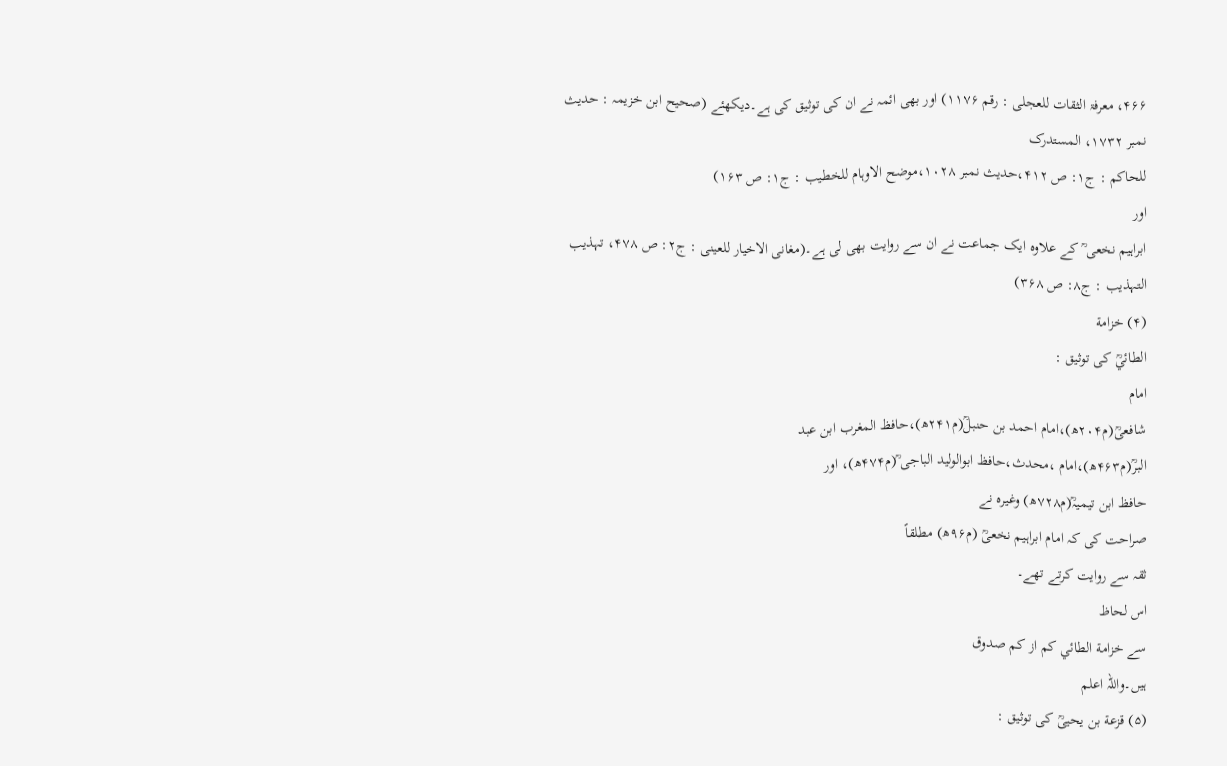۴۶۶، معرفۃ الثقات للعجلی : رقم ۱۱۷۶) اور بھی ائمہ نے ان کی توثیق کی ہے۔دیکھئے (صحیح ابن خزیمہ : حدیث نمبر ۱۷۳۲، المستدرک
للحاکم : ج۱: ص ۴۱۲،حدیث نمبر ۱۰۲۸،موضح الاوہام للخطیب : ج۱: ص ۱۶۳)
اور
ابراہیم نخعی ؒ کے علاوہ ایک جماعت نے ان سے روایت بھی لی ہے۔(مغانی الاخیار للعینی : ج۲: ص ۴۷۸، تہذیب التہذیب : ج۸: ص ۳۶۸)
(۴) خزامة
الطائيؒ کی توثیق :
امام
شافعیؒ(م۲۰۴ھ)،امام احمد بن حنبلؒ(م۲۴۱ھ)،حافظ المغرب ابن عبد
البرؒ(م۴۶۳ھ)،امام ،محدث،حافظ ابوالولید الباجی ؒ(م۴۷۴ھ)، اور
حافظ ابن تیمیہؒ(م۷۲۸ھ) وغیرہ نے
صراحت کی کہ امام ابراہیم نخعیؒ (م۹۶ھ) مطلقاً
ثقہ سے روایت کرتے تھے۔
اس لحاظ
سے خزامة الطائي کم از کم صدوق
ہیں۔واللہ اعلم
(۵) قزعة بن یحییؒ کی توثیق :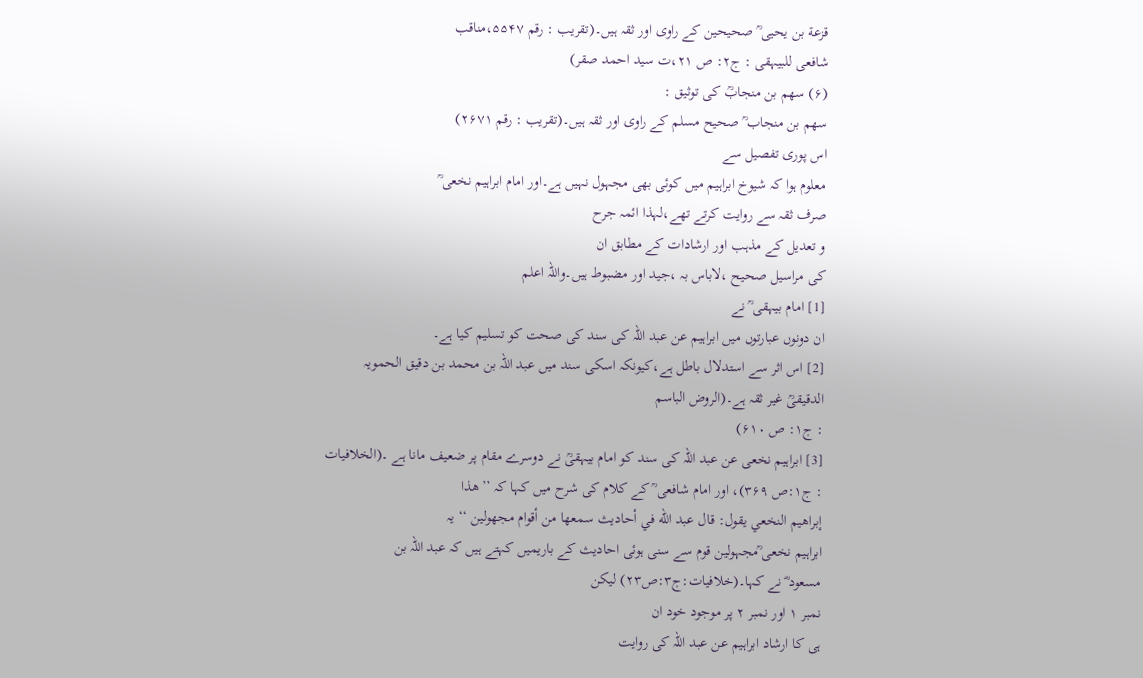قزعة بن یحیی ؒ صحیحین کے راوی اور ثقہ ہیں۔(تقریب : رقم ۵۵۴۷،مناقب
شافعی للبیہقی : ج۲: ص ۲۱،ت سید احمد صقر)
(۶) سهم بن منجابؒ کی توثیق :
سهم بن منجاب ؒ صحیح مسلم کے راوی اور ثقہ ہیں۔(تقریب : رقم ۲۶۷۱)
اس پوری تفصیل سے
معلوم ہوا کہ شیوخ ابراہیم میں کوئی بھی مجہول نہیں ہے۔اور امام ابراہیم نخعی ؒ
صرف ثقہ سے روایت کرتے تھے،لہذا ائمہ جرح
و تعدیل کے مذہب اور ارشادات کے مطابق ان
کی مراسیل صحیح ،لاباس بہ ،جید اور مضبوط ہیں۔واللہ اعلم
[1] امام بیہقی ؒ نے
ان دونوں عبارتوں میں ابراہیم عن عبد اللہ کی سند کی صحت کو تسلیم کیا ہے۔
[2] اس اثر سے استدلال باطل ہے،کیونکہ اسکی سند میں عبد اللہ بن محمد بن دقیق الحمویہ
الدقیقیؒ غیر ثقہ ہے۔(الروض الباسم
: ج۱: ص ۶۱۰)
[3] ابراہیم نخعی عن عبد اللہ کی سند کو امام بیہقیؒ نے دوسرے مقام پر ضعیف مانا ہے ۔(الخلافیات
: ج۱:ص ۳۶۹)، اور امام شافعی ؒ کے کلام کی شرح میں کہا کہ ’’هذا
إبراهيم النخعي يقول: قال عبد الله في أحاديث سمعها من أقوام مجهولين ‘‘ یہ
ابراہیم نخعی ؒمجہولین قوم سے سنی ہوئی احادیث کے باریمیں کہتے ہیں کہ عبد اللہ بن
مسعود ؓ نے کہا۔(خلافیات:ج۳:ص۲۳) لیکن
نمبر ۱ اور نمبر ۲ پر موجود خود ان
ہی کا ارشاد ابراہیم عن عبد اللہ کی روایت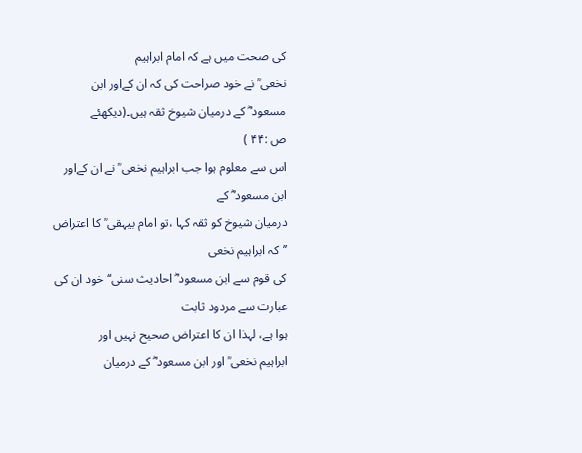کی صحت میں ہے کہ امام ابراہیم
نخعی ؒ نے خود صراحت کی کہ ان کےاور ابن
مسعود ؓ کے درمیان شیوخ ثقہ ہیں۔(دیکھئے
ص :۴۴ )
اس سے معلوم ہوا جب ابراہیم نخعی ؒ نے ان کےاور ابن مسعود ؓ کے
درمیان شیوخ کو ثقہ کہا ،تو امام بیہقی ؒ کا اعتراض ’’کہ ابراہیم نخعی
کی قوم سے ابن مسعود ؓ احادیث سنی‘‘ خود ان کی عبارت سے مردود ثابت
ہوا ہے، لہذا ان کا اعتراض صحیح نہیں اور
ابراہیم نخعی ؒ اور ابن مسعود ؓ کے درمیان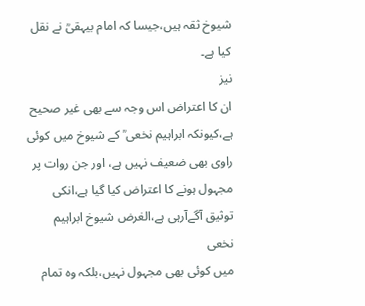شیوخ ثقہ ہیں،جیسا کہ امام بیہقیؒ نے نقل کیا ہے۔
نیز
ان کا اعتراض اس وجہ سے بھی غیر صحیح ہے،کیونکہ ابراہیم نخعی ؒ کے شیوخ میں کوئی
راوی بھی ضعیف نہیں ہے، اور جن روات پر
مجہول ہونے کا اعتراض کیا گیا ہے،انکی توثیق آگےآرہی ہے،الغرض شیوخ ابراہیم نخعی
میں کوئی بھی مجہول نہیں،بلکہ وہ تمام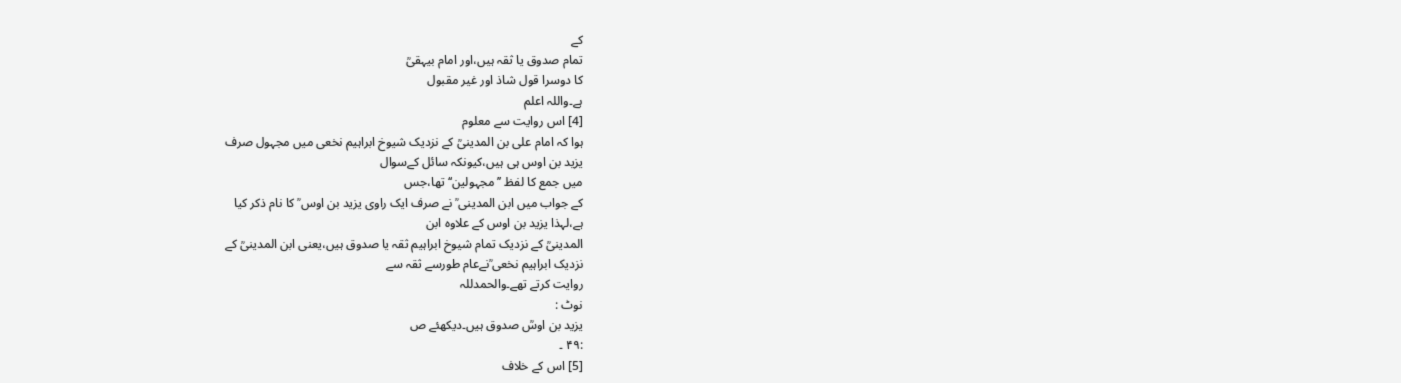کے
تمام صدوق یا ثقہ ہیں،اور امام بیہقیؒ
کا دوسرا قول شاذ اور غیر مقبول
ہے۔واللہ اعلم
[4] اس روایت سے معلوم
ہوا کہ امام علی بن المدینیؒ کے نزدیک شیوخ ابراہیم نخعی میں مجہول صرف
یزید بن اوس ہی ہیں،کیونکہ سائل کےسوال
میں جمع کا لفظ ’’مجہولین‘‘ تھا،جس
کے جواب میں ابن المدینی ؒ نے صرف ایک راوی یزید بن اوس ؒ کا نام ذکر کیا
ہے،لہذا یزید بن اوس کے علاوہ ابن
المدینیؒ کے نزدیک تمام شیوخ ابراہیم ثقہ یا صدوق ہیں،یعنی ابن المدینیؒ کے
نزدیک ابراہیم نخعی ؒنےعام طورسے ثقہ سے
روایت کرتے تھے۔والحمدللہ
نوٹ :
یزید بن اوسؒ صدوق ہیں۔دیکھئے ص
:۴۹ ۔
[5] اس کے خلاف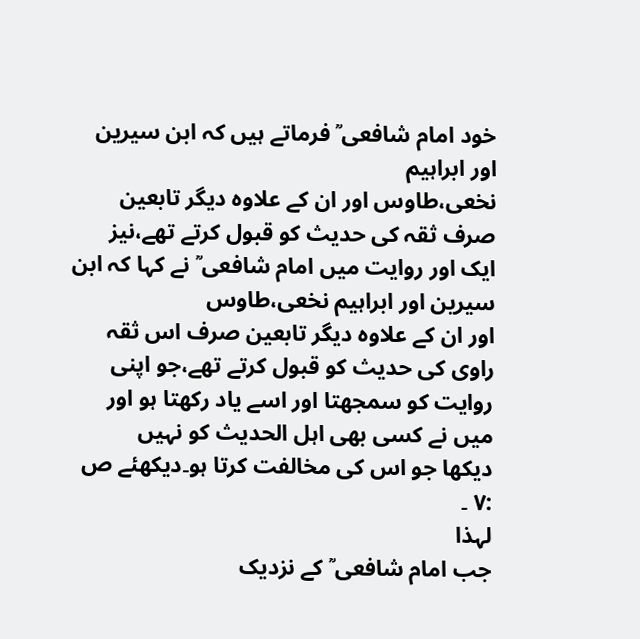خود امام شافعی ؒ فرماتے ہیں کہ ابن سیرین اور ابراہیم
نخعی،طاوس اور ان کے علاوہ دیگر تابعین صرف ثقہ کی حدیث کو قبول کرتے تھے،نیز ایک اور روایت میں امام شافعی ؒ نے کہا کہ ابن سیرین اور ابراہیم نخعی،طاوس
اور ان کے علاوہ دیگر تابعین صرف اس ثقہ راوی کی حدیث کو قبول کرتے تھے،جو اپنی
روایت کو سمجھتا اور اسے یاد رکھتا ہو اور میں نے کسی بھی اہل الحدیث کو نہیں
دیکھا جو اس کی مخالفت کرتا ہو۔دیکھئے ص :۷ ۔
لہذا
جب امام شافعی ؒ کے نزدیک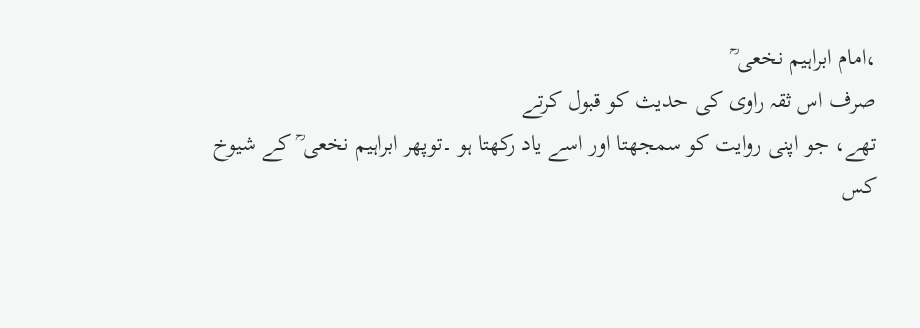،امام ابراہیم نخعی ؒ
صرف اس ثقہ راوی کی حدیث کو قبول کرتے
تھے، جو اپنی روایت کو سمجھتا اور اسے یاد رکھتا ہو ۔توپھر ابراہیم نخعی ؒ کے شیوخ
کس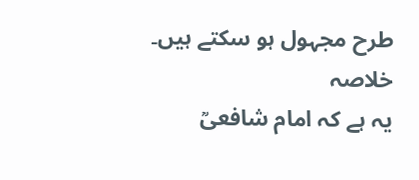طرح مجہول ہو سکتے ہیں۔
خلاصہ
یہ ہے کہ امام شافعیؒ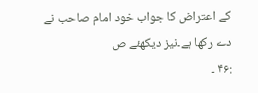کے اعتراض کا جواب خود امام صاحب نے دے رکھا ہے۔نیز دیکھئے ص
:۴۶ ۔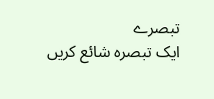تبصرے
ایک تبصرہ شائع کریں